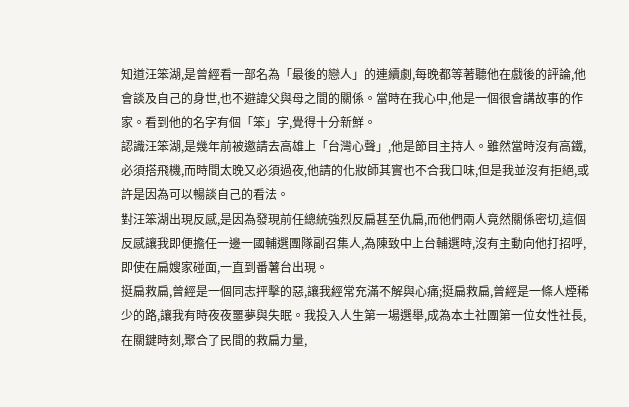知道汪笨湖,是曾經看一部名為「最後的戀人」的連續劇,每晚都等著聽他在戲後的評論,他會談及自己的身世,也不避諱父與母之間的關係。當時在我心中,他是一個很會講故事的作家。看到他的名字有個「笨」字,覺得十分新鮮。
認識汪笨湖,是幾年前被邀請去高雄上「台灣心聲」,他是節目主持人。雖然當時沒有高鐵,必須搭飛機,而時間太晚又必須過夜,他請的化妝師其實也不合我口味,但是我並沒有拒絕,或許是因為可以暢談自己的看法。
對汪笨湖出現反感,是因為發現前任總統強烈反扁甚至仇扁,而他們兩人竟然關係密切,這個反感讓我即便擔任一邊一國輔選團隊副召集人,為陳致中上台輔選時,沒有主動向他打招呼,即使在扁嫂家碰面,一直到番薯台出現。
挺扁救扁,曾經是一個同志抨擊的惡,讓我經常充滿不解與心痛;挺扁救扁,曾經是一條人煙稀少的路,讓我有時夜夜噩夢與失眠。我投入人生第一場選舉,成為本土社團第一位女性社長,在關鍵時刻,聚合了民間的救扁力量,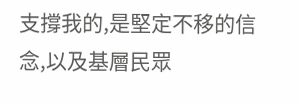支撐我的,是堅定不移的信念,以及基層民眾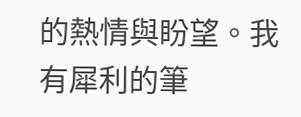的熱情與盼望。我有犀利的筆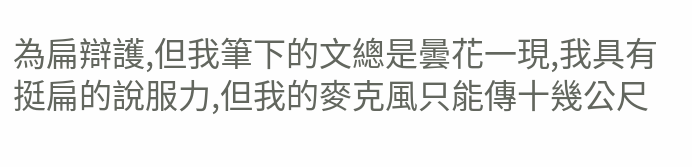為扁辯護,但我筆下的文總是曇花一現,我具有挺扁的說服力,但我的麥克風只能傳十幾公尺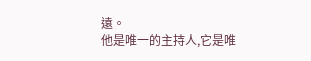遠。
他是唯一的主持人,它是唯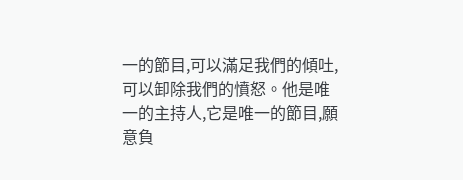一的節目,可以滿足我們的傾吐,可以卸除我們的憤怒。他是唯一的主持人,它是唯一的節目,願意負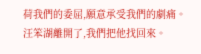荷我們的委屈,願意承受我們的劇痛。
汪笨湖離開了,我們把他找回來。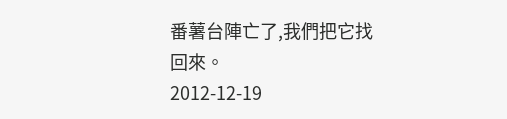番薯台陣亡了,我們把它找回來。
2012-12-19